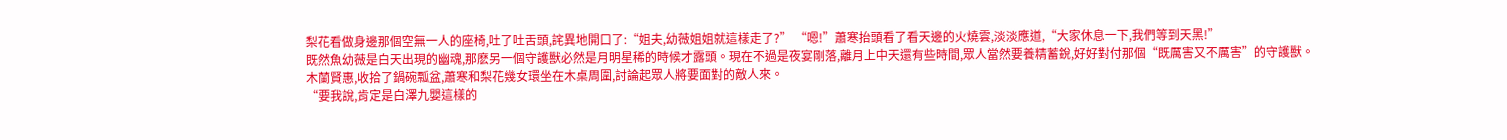梨花看做身邊那個空無一人的座椅,吐了吐舌頭,詫異地開口了:“姐夫,幼薇姐姐就這樣走了?” “嗯!”蕭寒抬頭看了看天邊的火燒雲,淡淡應道,“大家休息一下,我們等到天黑!”
既然魚幼薇是白天出現的幽魂,那麽另一個守護獸必然是月明星稀的時候才露頭。現在不過是夜宴剛落,離月上中天還有些時間,眾人當然要養精蓄銳,好好對付那個“既厲害又不厲害”的守護獸。
木蘭賢惠,收拾了鍋碗瓢盆,蕭寒和梨花幾女環坐在木桌周圍,討論起眾人將要面對的敵人來。
“要我說,肯定是白澤九嬰這樣的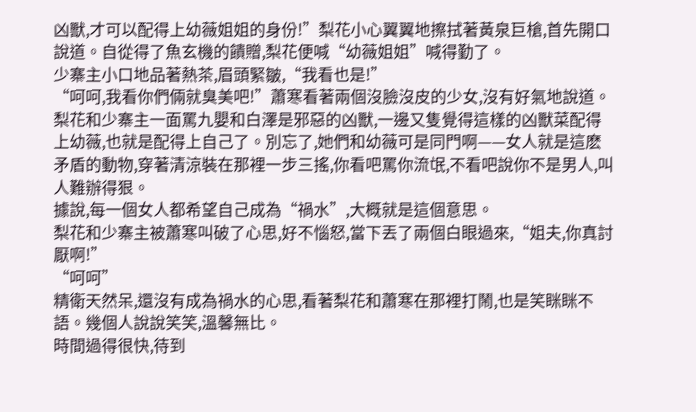凶獸,才可以配得上幼薇姐姐的身份!”梨花小心翼翼地擦拭著黃泉巨槍,首先開口說道。自從得了魚玄機的饋贈,梨花便喊“幼薇姐姐”喊得勤了。
少寨主小口地品著熱茶,眉頭緊皺,“我看也是!”
“呵呵,我看你們倆就臭美吧!”蕭寒看著兩個沒臉沒皮的少女,沒有好氣地說道。
梨花和少寨主一面罵九嬰和白澤是邪惡的凶獸,一邊又隻覺得這樣的凶獸菜配得上幼薇,也就是配得上自己了。別忘了,她們和幼薇可是同門啊——女人就是這麽矛盾的動物,穿著清涼裝在那裡一步三搖,你看吧罵你流氓,不看吧說你不是男人,叫人難辦得狠。
據說,每一個女人都希望自己成為“禍水”,大概就是這個意思。
梨花和少寨主被蕭寒叫破了心思,好不惱怒,當下丟了兩個白眼過來,“姐夫,你真討厭啊!”
“呵呵”
精衛天然呆,還沒有成為禍水的心思,看著梨花和蕭寒在那裡打鬧,也是笑眯眯不語。幾個人說說笑笑,溫馨無比。
時間過得很快,待到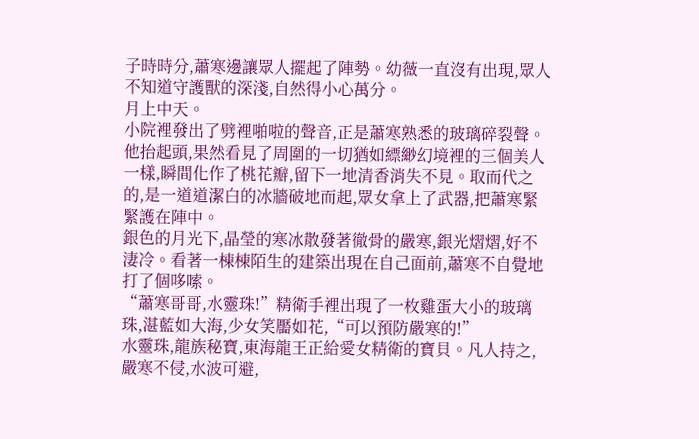子時時分,蕭寒邊讓眾人擺起了陣勢。幼薇一直沒有出現,眾人不知道守護獸的深淺,自然得小心萬分。
月上中天。
小院裡發出了劈裡啪啦的聲音,正是蕭寒熟悉的玻璃碎裂聲。他抬起頭,果然看見了周圍的一切猶如縹緲幻境裡的三個美人一樣,瞬間化作了桃花瓣,留下一地清香消失不見。取而代之的,是一道道潔白的冰牆破地而起,眾女拿上了武器,把蕭寒緊緊護在陣中。
銀色的月光下,晶瑩的寒冰散發著徹骨的嚴寒,銀光熠熠,好不淒冷。看著一棟棟陌生的建築出現在自己面前,蕭寒不自覺地打了個哆嗦。
“蕭寒哥哥,水靈珠!”精衛手裡出現了一枚雞蛋大小的玻璃珠,湛藍如大海,少女笑靨如花,“可以預防嚴寒的!”
水靈珠,龍族秘寶,東海龍王正給愛女精衛的寶貝。凡人持之,嚴寒不侵,水波可避,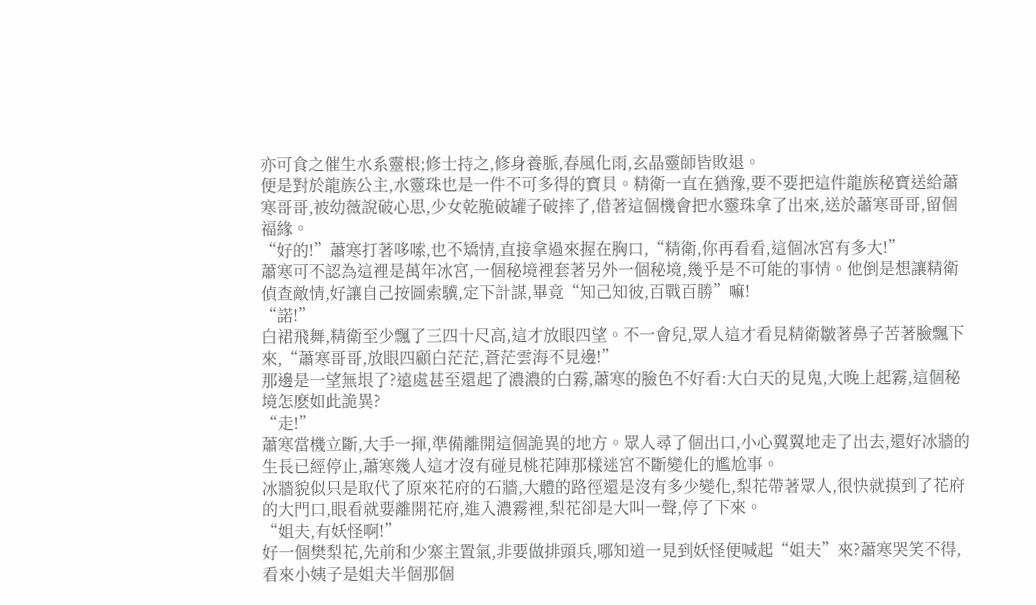亦可食之催生水系靈根;修士持之,修身養脈,春風化雨,玄晶靈師皆敗退。
便是對於龍族公主,水靈珠也是一件不可多得的寶貝。精衛一直在猶豫,要不要把這件龍族秘寶送給蕭寒哥哥,被幼薇說破心思,少女乾脆破罐子破摔了,借著這個機會把水靈珠拿了出來,送於蕭寒哥哥,留個福緣。
“好的!”蕭寒打著哆嗦,也不矯情,直接拿過來握在胸口,“精衛,你再看看,這個冰宮有多大!”
蕭寒可不認為這裡是萬年冰宮,一個秘境裡套著另外一個秘境,幾乎是不可能的事情。他倒是想讓精衛偵查敵情,好讓自己按圖索驥,定下計謀,畢竟“知己知彼,百戰百勝”嘛!
“諾!”
白裙飛舞,精衛至少飄了三四十尺高,這才放眼四望。不一會兒,眾人這才看見精衛皺著鼻子苦著臉飄下來,“蕭寒哥哥,放眼四顧白茫茫,蒼茫雲海不見邊!”
那邊是一望無垠了?遠處甚至還起了濃濃的白霧,蕭寒的臉色不好看:大白天的見鬼,大晚上起霧,這個秘境怎麽如此詭異?
“走!”
蕭寒當機立斷,大手一揮,準備離開這個詭異的地方。眾人尋了個出口,小心翼翼地走了出去,還好冰牆的生長已經停止,蕭寒幾人這才沒有碰見桃花陣那樣迷宮不斷變化的尷尬事。
冰牆貌似只是取代了原來花府的石牆,大體的路徑還是沒有多少變化,梨花帶著眾人,很快就摸到了花府的大門口,眼看就要離開花府,進入濃霧裡,梨花卻是大叫一聲,停了下來。
“姐夫,有妖怪啊!”
好一個樊梨花,先前和少寨主置氣,非要做排頭兵,哪知道一見到妖怪便喊起“姐夫”來?蕭寒哭笑不得,看來小姨子是姐夫半個那個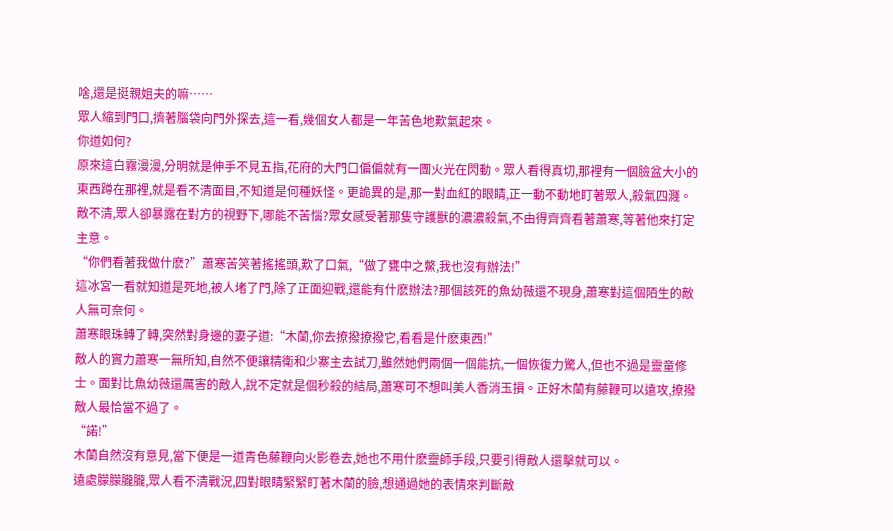啥,還是挺親姐夫的嘛……
眾人縮到門口,擠著腦袋向門外探去,這一看,幾個女人都是一年苦色地歎氣起來。
你道如何?
原來這白霧漫漫,分明就是伸手不見五指,花府的大門口偏偏就有一團火光在閃動。眾人看得真切,那裡有一個臉盆大小的東西蹲在那裡,就是看不清面目,不知道是何種妖怪。更詭異的是,那一對血紅的眼睛,正一動不動地盯著眾人,殺氣四濺。
敵不清,眾人卻暴露在對方的視野下,哪能不苦惱?眾女感受著那隻守護獸的濃濃殺氣,不由得齊齊看著蕭寒,等著他來打定主意。
“你們看著我做什麽?”蕭寒苦笑著搖搖頭,歎了口氣,“做了甕中之鱉,我也沒有辦法!”
這冰宮一看就知道是死地,被人堵了門,除了正面迎戰,還能有什麽辦法?那個該死的魚幼薇還不現身,蕭寒對這個陌生的敵人無可奈何。
蕭寒眼珠轉了轉,突然對身邊的妻子道:“木蘭,你去撩撥撩撥它,看看是什麽東西!”
敵人的實力蕭寒一無所知,自然不便讓精衛和少寨主去試刀,雖然她們兩個一個能抗,一個恢復力驚人,但也不過是靈童修士。面對比魚幼薇還厲害的敵人,說不定就是個秒殺的結局,蕭寒可不想叫美人香消玉損。正好木蘭有藤鞭可以遠攻,撩撥敵人最恰當不過了。
“諾!”
木蘭自然沒有意見,當下便是一道青色藤鞭向火影卷去,她也不用什麽靈師手段,只要引得敵人還擊就可以。
遠處朦朦朧朧,眾人看不清戰況,四對眼睛緊緊盯著木蘭的臉,想通過她的表情來判斷敵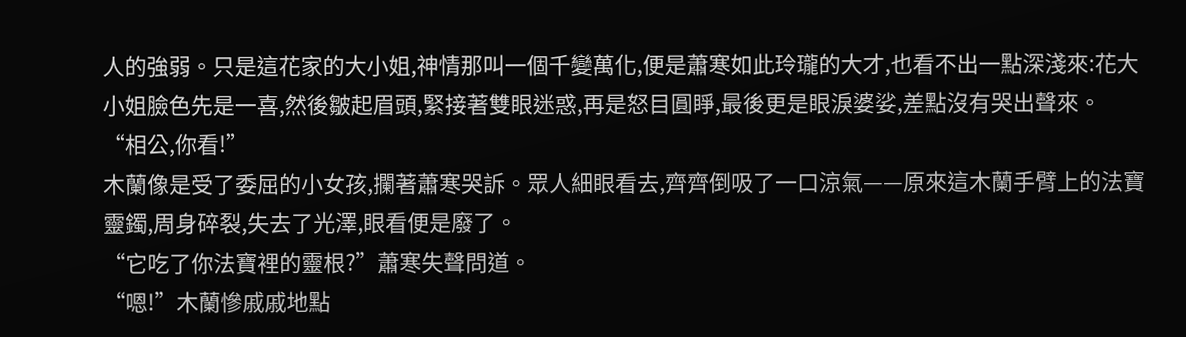人的強弱。只是這花家的大小姐,神情那叫一個千變萬化,便是蕭寒如此玲瓏的大才,也看不出一點深淺來:花大小姐臉色先是一喜,然後皺起眉頭,緊接著雙眼迷惑,再是怒目圓睜,最後更是眼淚婆娑,差點沒有哭出聲來。
“相公,你看!”
木蘭像是受了委屈的小女孩,攔著蕭寒哭訴。眾人細眼看去,齊齊倒吸了一口涼氣——原來這木蘭手臂上的法寶靈鐲,周身碎裂,失去了光澤,眼看便是廢了。
“它吃了你法寶裡的靈根?”蕭寒失聲問道。
“嗯!”木蘭慘戚戚地點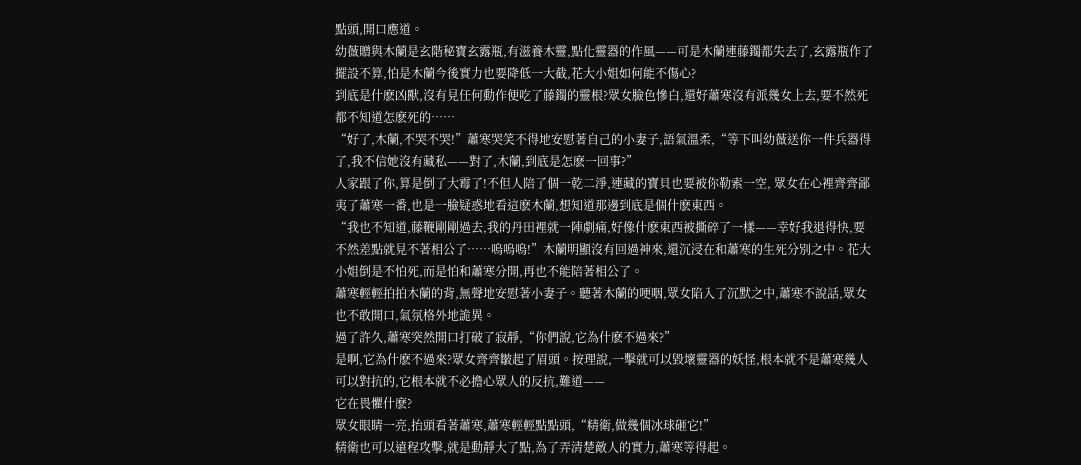點頭,開口應道。
幼薇贈與木蘭是玄階秘寶玄露瓶,有滋養木靈,點化靈器的作風——可是木蘭連藤鐲都失去了,玄露瓶作了擺設不算,怕是木蘭今後實力也要降低一大截,花大小姐如何能不傷心?
到底是什麽凶獸,沒有見任何動作便吃了藤鐲的靈根?眾女臉色慘白,還好蕭寒沒有派幾女上去,要不然死都不知道怎麽死的……
“好了,木蘭,不哭不哭!”蕭寒哭笑不得地安慰著自己的小妻子,語氣溫柔,“等下叫幼薇送你一件兵器得了,我不信她沒有藏私——對了,木蘭,到底是怎麽一回事?”
人家跟了你,算是倒了大霉了!不但人陪了個一乾二淨,連藏的寶貝也要被你勒索一空, 眾女在心裡齊齊鄙夷了蕭寒一番,也是一臉疑惑地看這麽木蘭,想知道那邊到底是個什麽東西。
“我也不知道,藤鞭剛剛過去,我的丹田裡就一陣劇痛,好像什麽東西被撕碎了一樣——幸好我退得快,要不然差點就見不著相公了……嗚嗚嗚!”木蘭明顯沒有回過神來,還沉浸在和蕭寒的生死分別之中。花大小姐倒是不怕死,而是怕和蕭寒分開,再也不能陪著相公了。
蕭寒輕輕拍拍木蘭的背,無聲地安慰著小妻子。聽著木蘭的哽咽,眾女陷入了沉默之中,蕭寒不說話,眾女也不敢開口,氣氛格外地詭異。
過了許久,蕭寒突然開口打破了寂靜,“你們說,它為什麽不過來?”
是啊,它為什麽不過來?眾女齊齊皺起了眉頭。按理說,一擊就可以毀壞靈器的妖怪,根本就不是蕭寒幾人可以對抗的,它根本就不必擔心眾人的反抗,難道——
它在畏懼什麽?
眾女眼睛一亮,抬頭看著蕭寒,蕭寒輕輕點點頭,“精衛,做幾個冰球砸它!”
精衛也可以遠程攻擊,就是動靜大了點,為了弄清楚敵人的實力,蕭寒等得起。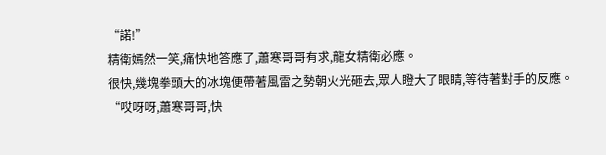“諾!”
精衛嫣然一笑,痛快地答應了,蕭寒哥哥有求,龍女精衛必應。
很快,幾塊拳頭大的冰塊便帶著風雷之勢朝火光砸去,眾人瞪大了眼睛,等待著對手的反應。
“哎呀呀,蕭寒哥哥,快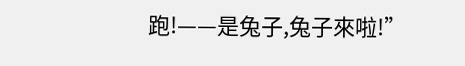跑!——是兔子,兔子來啦!”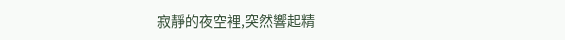寂靜的夜空裡,突然響起精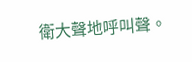衛大聲地呼叫聲。